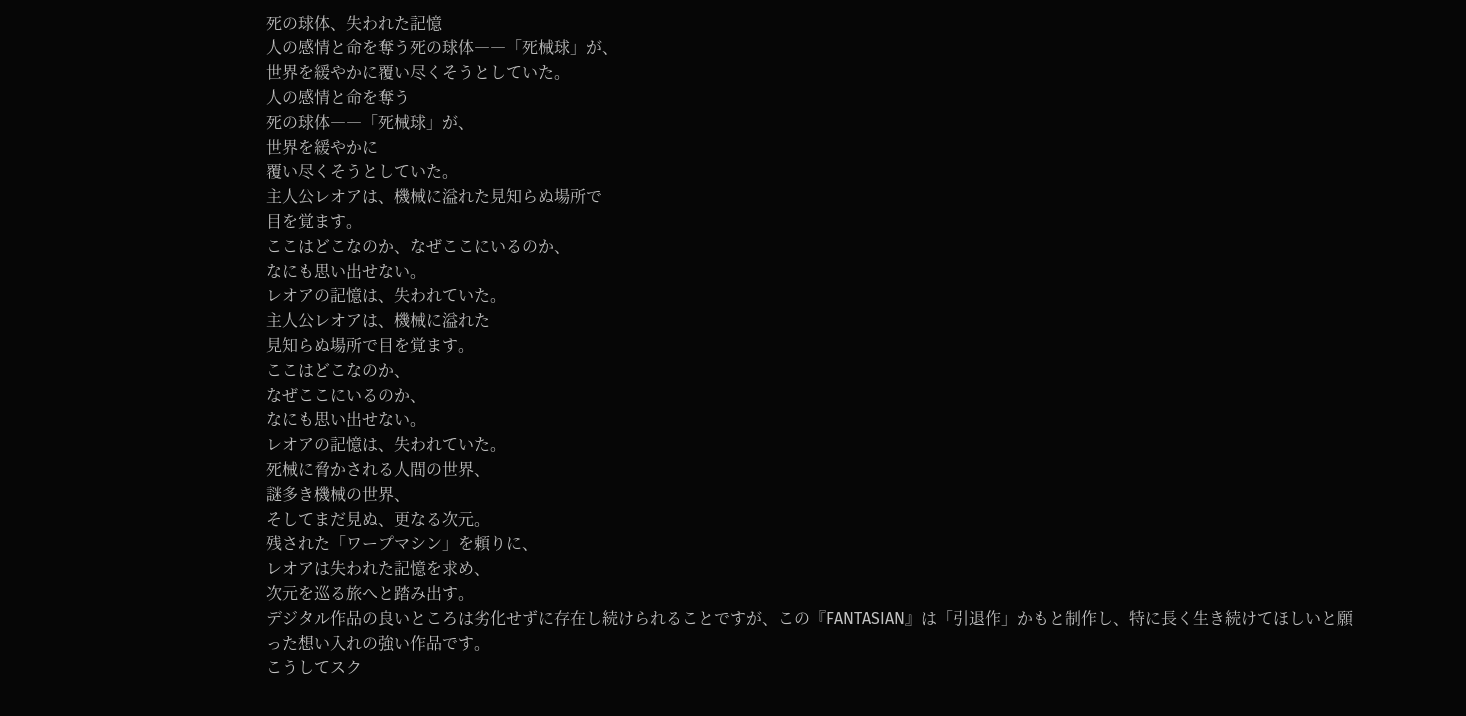死の球体、失われた記憶
人の感情と命を奪う死の球体――「死械球」が、
世界を緩やかに覆い尽くそうとしていた。
人の感情と命を奪う
死の球体――「死械球」が、
世界を緩やかに
覆い尽くそうとしていた。
主人公レオアは、機械に溢れた見知らぬ場所で
目を覚ます。
ここはどこなのか、なぜここにいるのか、
なにも思い出せない。
レオアの記憶は、失われていた。
主人公レオアは、機械に溢れた
見知らぬ場所で目を覚ます。
ここはどこなのか、
なぜここにいるのか、
なにも思い出せない。
レオアの記憶は、失われていた。
死械に脅かされる人間の世界、
謎多き機械の世界、
そしてまだ見ぬ、更なる次元。
残された「ワープマシン」を頼りに、
レオアは失われた記憶を求め、
次元を巡る旅へと踏み出す。
デジタル作品の良いところは劣化せずに存在し続けられることですが、この『FANTASIAN』は「引退作」かもと制作し、特に長く生き続けてほしいと願った想い入れの強い作品です。
こうしてスク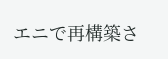エニで再構築さ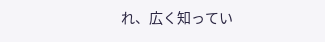れ、広く知ってい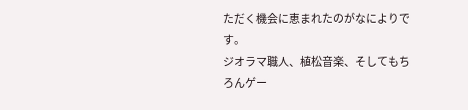ただく機会に恵まれたのがなによりです。
ジオラマ職人、植松音楽、そしてもちろんゲー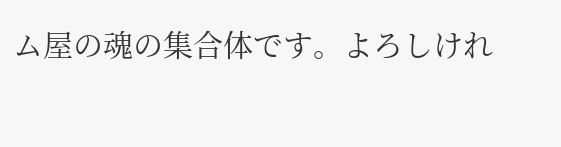ム屋の魂の集合体です。よろしけれ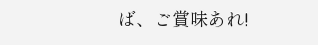ば、ご賞味あれ!